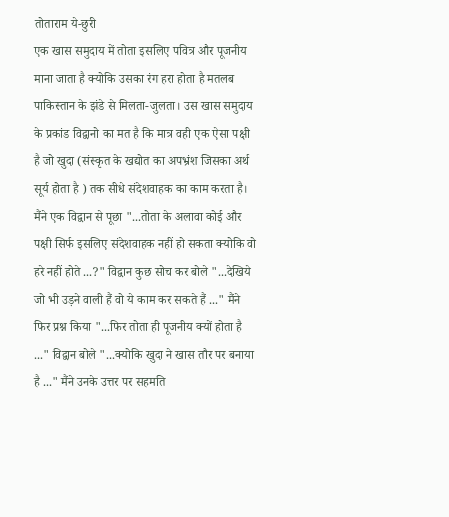तोताराम ये-छुरी
एक खास समुदाय में तोता इसलिए पवित्र और पूजनीय माना जाता है क्योकि उसका रंग हरा होता है मतलब पाकिस्तान के झंडे से मिलता-जुलता। उस खास समुदाय के प्रकांड विद्वानो का मत है कि मात्र वही एक ऐसा पक्षी है जो खुदा (संस्कृत के खद्योत का अपभ्रंश जिसका अर्थ सूर्य होता है ) तक सीधे संदेशवाहक का काम करता है। मैंने एक विद्वान से पूछा "...तोता के अलावा कोई और पक्षी सिर्फ इसलिए संदेशवाहक नहीं हो सकता क्योकि वो हरे नहीं होते ...?" विद्वान कुछ सोच कर बोले "...देखिये जो भी उड़ने वाली हैं वो ये काम कर सकते हैं ..." मैंने फिर प्रश्न किया "...फिर तोता ही पूजनीय क्यों होता है ..." विद्वान बोले "...क्योकि खुदा ने खास तौर पर बनाया है ..." मैंने उनके उत्तर पर सहमति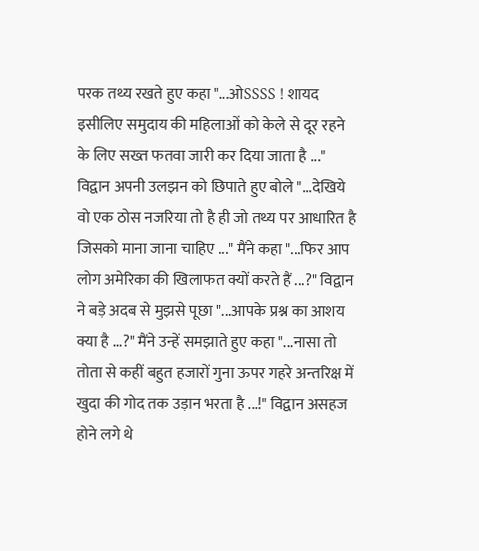परक तथ्य रखते हुए कहा "...ओSSSS ! शायद इसीलिए समुदाय की महिलाओं को केले से दूर रहने के लिए सख्त फतवा जारी कर दिया जाता है ..." विद्वान अपनी उलझन को छिपाते हुए बोले "...देखिये वो एक ठोस नजरिया तो है ही जो तथ्य पर आधारित है जिसको माना जाना चाहिए ..." मैंने कहा "...फिर आप लोग अमेरिका की खिलाफत क्यों करते हैं ...?" विद्वान ने बड़े अदब से मुझसे पूछा "...आपके प्रश्न का आशय क्या है ...?" मैंने उन्हें समझाते हुए कहा "...नासा तो तोता से कहीं बहुत हजारों गुना ऊपर गहरे अन्तरिक्ष में खुदा की गोद तक उड़ान भरता है ...!" विद्वान असहज होने लगे थे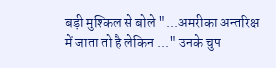बड़ी मुश्किल से बोले "...अमरीका अन्तरिक्ष में जाता तो है लेकिन ..." उनके चुप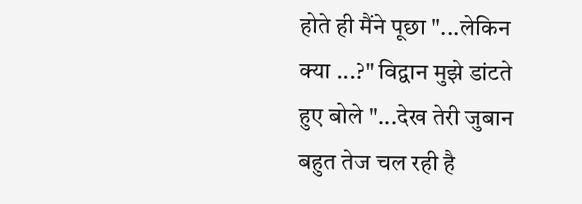होते ही मैंने पूछा "...लेकिन क्या ...?" विद्वान मुझे डांटते हुए बोले "...देख तेरी जुबान बहुत तेज चल रही है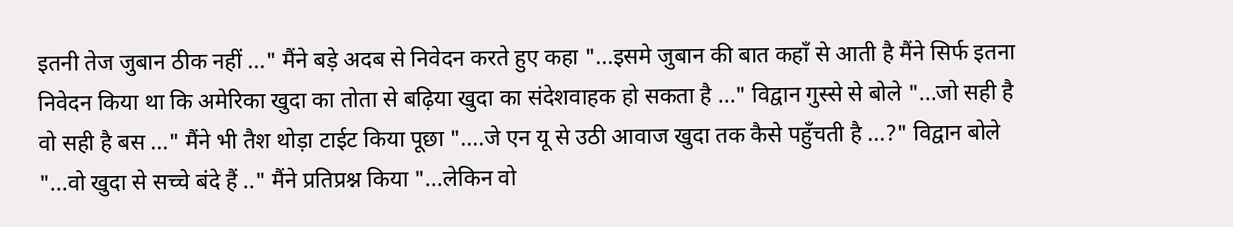इतनी तेज जुबान ठीक नहीं ..." मैंने बड़े अदब से निवेदन करते हुए कहा "...इसमे जुबान की बात कहाँ से आती है मैंने सिर्फ इतना निवेदन किया था कि अमेरिका खुदा का तोता से बढ़िया खुदा का संदेशवाहक हो सकता है ..." विद्वान गुस्से से बोले "...जो सही है वो सही है बस ..." मैंने भी तैश थोड़ा टाईट किया पूछा "....जे एन यू से उठी आवाज खुदा तक कैसे पहुँचती है ...?" विद्वान बोले "...वो खुदा से सच्चे बंदे हैं .." मैंने प्रतिप्रश्न किया "...लेकिन वो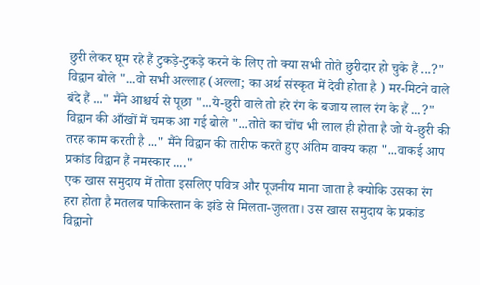छुरी लेकर घूम रहे हैं टुकड़े-टुकड़े करने के लिए तो क्या सभी तोते छुरीदार हो चुके हैं ...?" विद्वान बोले "...वो सभी अल्लाह (अल्ला; का अर्थ संस्कृत में देवी होता है ) मर-मिटने वाले बंदे हैं ..." मैंने आश्चर्य से पूछा "...ये-छुरी वाले तो हरे रंग के बजाय लाल रंग के हैं ...?" विद्वान की आँखों में चमक आ गई बोले "...तोते का चोंच भी लाल ही होता है जो ये-छुरी की तरह काम करती है ..." मैंने विद्वान की तारीफ करते हुए अंतिम वाक्य कहा "...वाकई आप प्रकांड विद्वान हैं नमस्कार ...."
एक खास समुदाय में तोता इसलिए पवित्र और पूजनीय माना जाता है क्योकि उसका रंग हरा होता है मतलब पाकिस्तान के झंडे से मिलता-जुलता। उस खास समुदाय के प्रकांड विद्वानो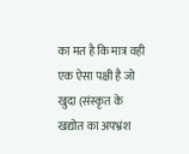का मत है कि मात्र वही एक ऐसा पक्षी है जो खुदा (संस्कृत के खद्योत का अपभ्रंश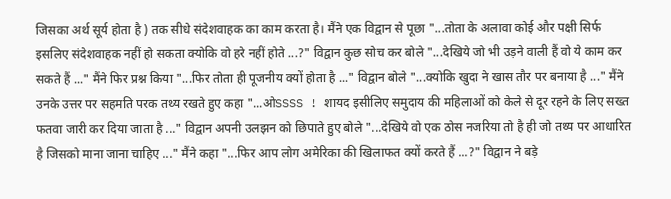जिसका अर्थ सूर्य होता है ) तक सीधे संदेशवाहक का काम करता है। मैंने एक विद्वान से पूछा "...तोता के अलावा कोई और पक्षी सिर्फ इसलिए संदेशवाहक नहीं हो सकता क्योकि वो हरे नहीं होते ...?" विद्वान कुछ सोच कर बोले "...देखिये जो भी उड़ने वाली हैं वो ये काम कर सकते हैं ..." मैंने फिर प्रश्न किया "...फिर तोता ही पूजनीय क्यों होता है ..." विद्वान बोले "...क्योकि खुदा ने खास तौर पर बनाया है ..." मैंने उनके उत्तर पर सहमति परक तथ्य रखते हुए कहा "...ओSSSS ! शायद इसीलिए समुदाय की महिलाओं को केले से दूर रहने के लिए सख्त फतवा जारी कर दिया जाता है ..." विद्वान अपनी उलझन को छिपाते हुए बोले "...देखिये वो एक ठोस नजरिया तो है ही जो तथ्य पर आधारित है जिसको माना जाना चाहिए ..." मैंने कहा "...फिर आप लोग अमेरिका की खिलाफत क्यों करते हैं ...?" विद्वान ने बड़े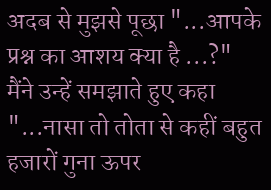अदब से मुझसे पूछा "...आपके प्रश्न का आशय क्या है ...?" मैंने उन्हें समझाते हुए कहा "...नासा तो तोता से कहीं बहुत हजारों गुना ऊपर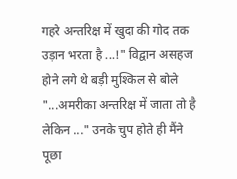गहरे अन्तरिक्ष में खुदा की गोद तक उड़ान भरता है ...!" विद्वान असहज होने लगे थे बड़ी मुश्किल से बोले "...अमरीका अन्तरिक्ष में जाता तो है लेकिन ..." उनके चुप होते ही मैंने पूछा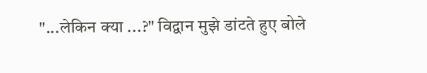"...लेकिन क्या ...?" विद्वान मुझे डांटते हुए बोले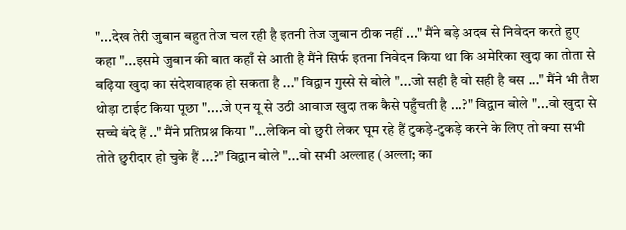"...देख तेरी जुबान बहुत तेज चल रही है इतनी तेज जुबान ठीक नहीं ..." मैंने बड़े अदब से निवेदन करते हुए कहा "...इसमे जुबान की बात कहाँ से आती है मैंने सिर्फ इतना निवेदन किया था कि अमेरिका खुदा का तोता से बढ़िया खुदा का संदेशवाहक हो सकता है ..." विद्वान गुस्से से बोले "...जो सही है वो सही है बस ..." मैंने भी तैश थोड़ा टाईट किया पूछा "....जे एन यू से उठी आवाज खुदा तक कैसे पहुँचती है ...?" विद्वान बोले "...वो खुदा से सच्चे बंदे हैं .." मैंने प्रतिप्रश्न किया "...लेकिन वो छुरी लेकर घूम रहे हैं टुकड़े-टुकड़े करने के लिए तो क्या सभी तोते छुरीदार हो चुके हैं ...?" विद्वान बोले "...वो सभी अल्लाह (अल्ला; का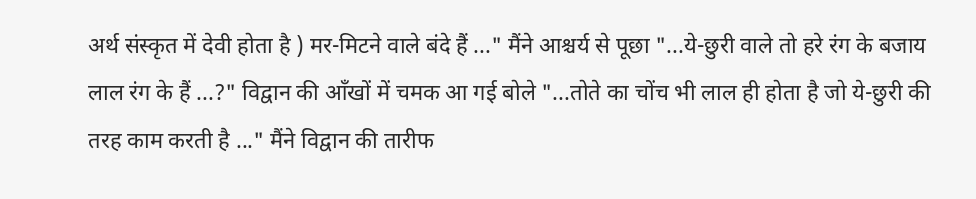अर्थ संस्कृत में देवी होता है ) मर-मिटने वाले बंदे हैं ..." मैंने आश्चर्य से पूछा "...ये-छुरी वाले तो हरे रंग के बजाय लाल रंग के हैं ...?" विद्वान की आँखों में चमक आ गई बोले "...तोते का चोंच भी लाल ही होता है जो ये-छुरी की तरह काम करती है ..." मैंने विद्वान की तारीफ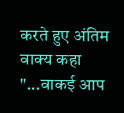करते हुए अंतिम वाक्य कहा "...वाकई आप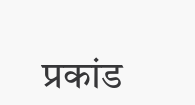प्रकांड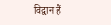विद्वान हैं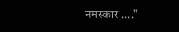नमस्कार ...."